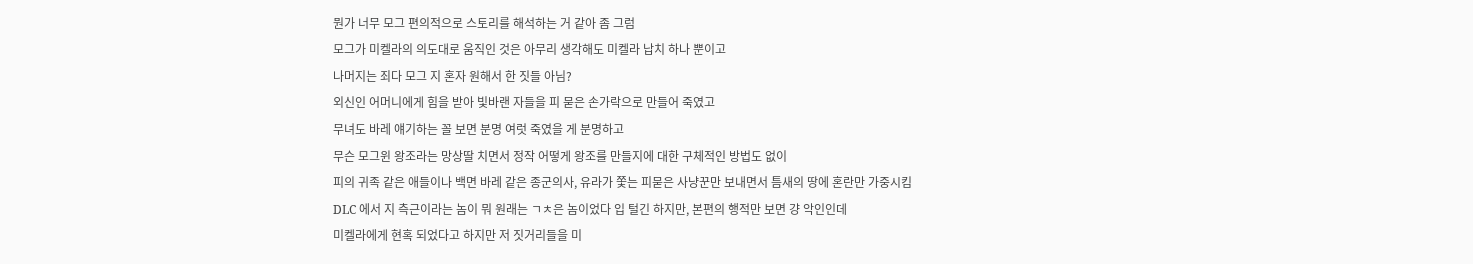뭔가 너무 모그 편의적으로 스토리를 해석하는 거 같아 좀 그럼
모그가 미켈라의 의도대로 움직인 것은 아무리 생각해도 미켈라 납치 하나 뿐이고
나머지는 죄다 모그 지 혼자 원해서 한 짓들 아님?
외신인 어머니에게 힘을 받아 빛바랜 자들을 피 묻은 손가락으로 만들어 죽였고
무녀도 바레 얘기하는 꼴 보면 분명 여럿 죽였을 게 분명하고
무슨 모그윈 왕조라는 망상딸 치면서 정작 어떻게 왕조를 만들지에 대한 구체적인 방법도 없이
피의 귀족 같은 애들이나 백면 바레 같은 종군의사, 유라가 쫓는 피묻은 사냥꾼만 보내면서 틈새의 땅에 혼란만 가중시킴
DLC 에서 지 측근이라는 놈이 뭐 원래는 ㄱㅊ은 놈이었다 입 털긴 하지만, 본편의 행적만 보면 걍 악인인데
미켈라에게 현혹 되었다고 하지만 저 짓거리들을 미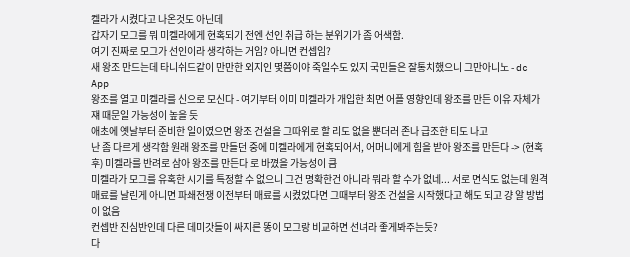켈라가 시켰다고 나온것도 아닌데
갑자기 모그를 뭐 미켈라에게 현혹되기 전엔 선인 취급 하는 분위기가 좀 어색함.
여기 진짜로 모그가 선인이라 생각하는 거임? 아니면 컨셉임?
새 왕조 만드는데 타니쉬드같이 만만한 외지인 몇쯤이야 죽일수도 있지 국민들은 잘통치했으니 그만아니노 - dc App
왕조를 열고 미켈라를 신으로 모신다 - 여기부터 이미 미켈라가 개입한 최면 어플 영향인데 왕조를 만든 이유 자체가 쟤 때문일 가능성이 높을 듯
애초에 옛날부터 준비한 일이였으면 왕조 건설을 그따위로 할 리도 없을 뿐더러 존나 급조한 티도 나고
난 좀 다르게 생각함 원래 왕조를 만들던 중에 미켈라에게 현혹되어서, 어머니에게 힘을 받아 왕조를 만든다 -> (현혹 후) 미켈라를 반려로 삼아 왕조를 만든다 로 바꼈을 가능성이 큼
미켈라가 모그를 유혹한 시기를 특정할 수 없으니 그건 명확한건 아니라 뭐라 할 수가 없네... 서로 면식도 없는데 원격 매료를 날린게 아니면 파쇄전쟁 이전부터 매료를 시켰었다면 그때부터 왕조 건설을 시작했다고 해도 되고 걍 알 방법이 없음
컨셉반 진심반인데 다른 데미갓들이 싸지른 똥이 모그랑 비교하면 선녀라 좋게봐주는듯?
다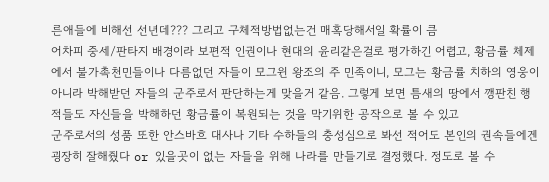른애들에 비해선 선년데??? 그리고 구체적방법없는건 매혹당해서일 확률이 큼
어차피 중세/판타지 배경이라 보편적 인권이나 현대의 윤리같은걸로 평가하긴 어렵고, 황금률 체제에서 불가촉천민들이나 다름없던 자들이 모그윈 왕조의 주 민족이니, 모그는 황금률 치하의 영웅이 아니라 박해받던 자들의 군주로서 판단하는게 맞을거 같음. 그렇게 보면 틈새의 땅에서 깽판친 행적들도 자신들을 박해하던 황금률이 복원되는 것을 막기위한 공작으로 볼 수 있고
군주로서의 성품 또한 안스바흐 대사나 기타 수하들의 충성심으로 봐선 적어도 본인의 권속들에겐 굉장히 잘해줬다 or 있을곳이 없는 자들을 위해 나라를 만들기로 결정했다. 정도로 볼 수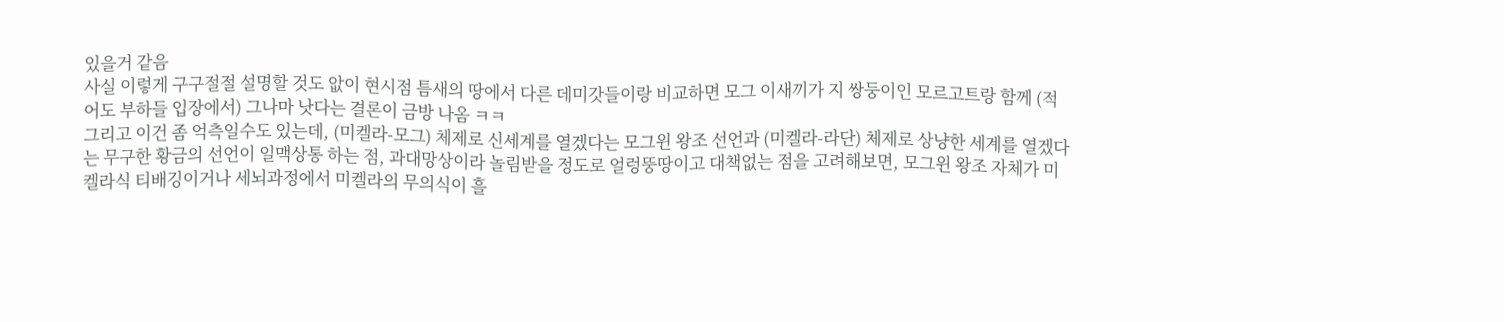있을거 같음
사실 이렇게 구구절절 설명할 것도 앖이 현시점 틈새의 땅에서 다른 데미갓들이랑 비교하면 모그 이새끼가 지 쌍둥이인 모르고트랑 함께 (적어도 부하들 입장에서) 그나마 낫다는 결론이 금방 나옴 ㅋㅋ
그리고 이건 좀 억측일수도 있는데, (미켈라-모그) 체제로 신세계를 열겠다는 모그윈 왕조 선언과 (미켈라-라단) 체제로 상냥한 세계를 열겠다는 무구한 황금의 선언이 일맥상통 하는 점, 과대망상이라 놀림받을 정도로 얼렁뚱땅이고 대책없는 점을 고려해보면, 모그윈 왕조 자체가 미켈라식 티배깅이거나 세뇌과정에서 미켈라의 무의식이 흘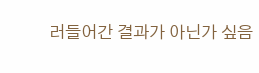러들어간 결과가 아닌가 싶음